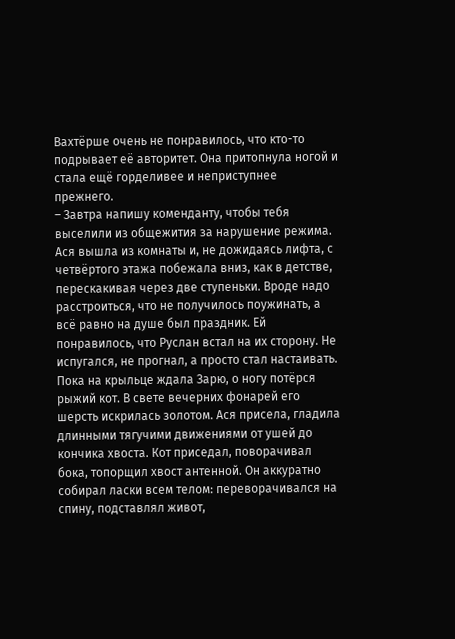Вахтёрше очень не понравилось, что кто-то подрывает её авторитет. Она притопнула ногой и стала ещё горделивее и неприступнее прежнего.
– Завтра напишу коменданту, чтобы тебя выселили из общежития за нарушение режима.
Ася вышла из комнаты и, не дожидаясь лифта, с четвёртого этажа побежала вниз, как в детстве, перескакивая через две ступеньки. Вроде надо расстроиться, что не получилось поужинать, а всё равно на душе был праздник. Ей понравилось, что Руслан встал на их сторону. Не испугался, не прогнал, а просто стал настаивать. Пока на крыльце ждала Зарю, о ногу потёрся рыжий кот. В свете вечерних фонарей его шерсть искрилась золотом. Ася присела, гладила длинными тягучими движениями от ушей до кончика хвоста. Кот приседал, поворачивал бока, топорщил хвост антенной. Он аккуратно собирал ласки всем телом: переворачивался на спину, подставлял живот,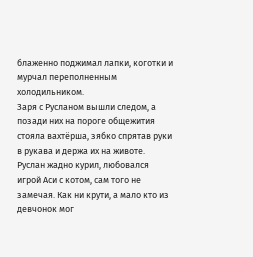блаженно поджимал лапки, коготки и мурчал переполненным холодильником.
Заря с Русланом вышли следом, а позади них на пороге общежития стояла вахтёрша, зябко спрятав руки в рукава и держа их на животе.
Руслан жадно курил, любовался игрой Аси с котом, сам того не замечая. Как ни крути, а мало кто из девчонок мог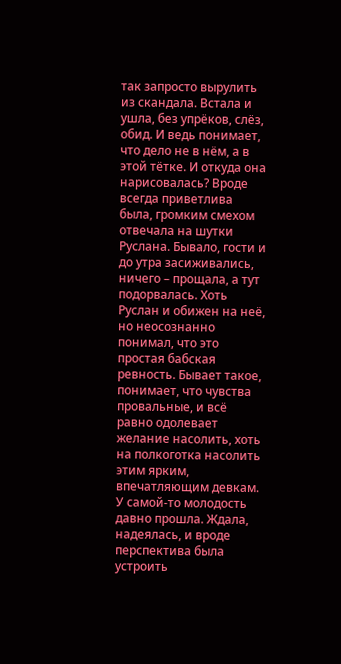так запросто вырулить из скандала. Встала и ушла, без упрёков, слёз, обид. И ведь понимает, что дело не в нём, а в этой тётке. И откуда она нарисовалась? Вроде всегда приветлива была, громким смехом отвечала на шутки Руслана. Бывало, гости и до утра засиживались, ничего – прощала, а тут подорвалась. Хоть Руслан и обижен на неё, но неосознанно понимал, что это простая бабская ревность. Бывает такое, понимает, что чувства провальные, и всё равно одолевает желание насолить, хоть на полкоготка насолить этим ярким, впечатляющим девкам. У самой-то молодость давно прошла. Ждала, надеялась, и вроде перспектива была устроить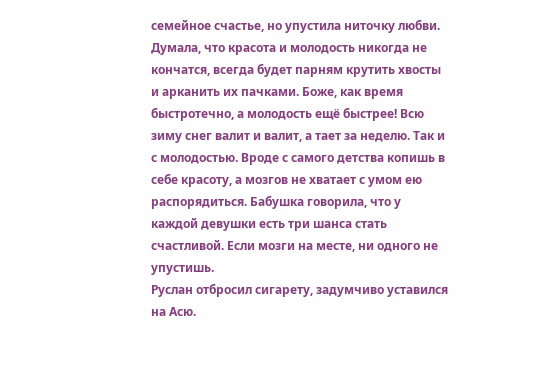семейное счастье, но упустила ниточку любви. Думала, что красота и молодость никогда не кончатся, всегда будет парням крутить хвосты и арканить их пачками. Боже, как время быстротечно, а молодость ещё быстрее! Всю зиму снег валит и валит, а тает за неделю. Так и с молодостью. Вроде с самого детства копишь в себе красоту, а мозгов не хватает с умом ею распорядиться. Бабушка говорила, что у каждой девушки есть три шанса стать счастливой. Если мозги на месте, ни одного не упустишь.
Руслан отбросил сигарету, задумчиво уставился на Асю.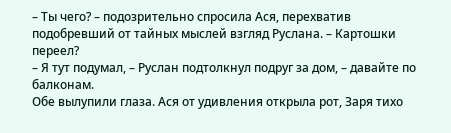– Ты чего? – подозрительно спросила Ася, перехватив подобревший от тайных мыслей взгляд Руслана. – Картошки переел?
– Я тут подумал, – Руслан подтолкнул подруг за дом, – давайте по балконам.
Обе вылупили глаза. Ася от удивления открыла рот, Заря тихо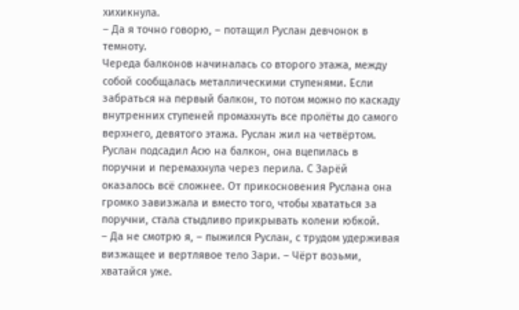хихикнула.
– Да я точно говорю, – потащил Руслан девчонок в темноту.
Череда балконов начиналась со второго этажа, между собой сообщалась металлическими ступенями. Если забраться на первый балкон, то потом можно по каскаду внутренних ступеней промахнуть все пролёты до самого верхнего, девятого этажа. Руслан жил на четвёртом.
Руслан подсадил Асю на балкон, она вцепилась в поручни и перемахнула через перила. С Зарёй оказалось всё сложнее. От прикосновения Руслана она громко завизжала и вместо того, чтобы хвататься за поручни, стала стыдливо прикрывать колени юбкой.
– Да не смотрю я, – пыжился Руслан, с трудом удерживая визжащее и вертлявое тело Зари. – Чёрт возьми, хватайся уже.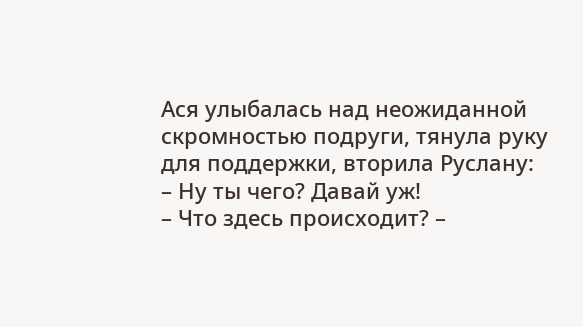Ася улыбалась над неожиданной скромностью подруги, тянула руку для поддержки, вторила Руслану:
– Ну ты чего? Давай уж!
– Что здесь происходит? –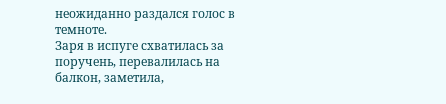неожиданно раздался голос в темноте.
Заря в испуге схватилась за поручень, перевалилась на балкон, заметила,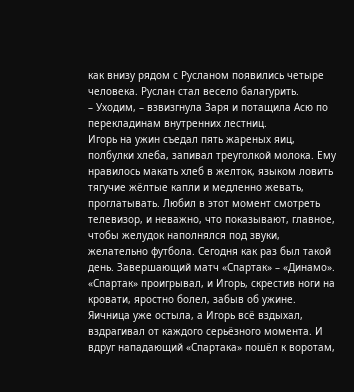как внизу рядом с Русланом появились четыре человека. Руслан стал весело балагурить.
– Уходим, – взвизгнула Заря и потащила Асю по перекладинам внутренних лестниц.
Игорь на ужин съедал пять жареных яиц, полбулки хлеба, запивал треуголкой молока. Ему нравилось макать хлеб в желток, языком ловить тягучие жёлтые капли и медленно жевать, проглатывать. Любил в этот момент смотреть телевизор, и неважно, что показывают, главное, чтобы желудок наполнялся под звуки, желательно футбола. Сегодня как раз был такой день. Завершающий матч «Спартак» – «Динамо». «Спартак» проигрывал, и Игорь, скрестив ноги на кровати, яростно болел, забыв об ужине. Яичница уже остыла, а Игорь всё вздыхал, вздрагивал от каждого серьёзного момента. И вдруг нападающий «Спартака» пошёл к воротам,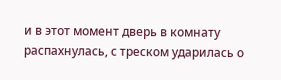и в этот момент дверь в комнату распахнулась, с треском ударилась о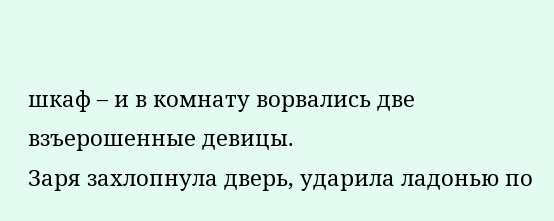шкаф – и в комнату ворвались две взъерошенные девицы.
Заря захлопнула дверь, ударила ладонью по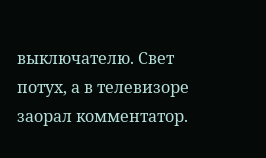выключателю. Свет потух, а в телевизоре заорал комментатор.